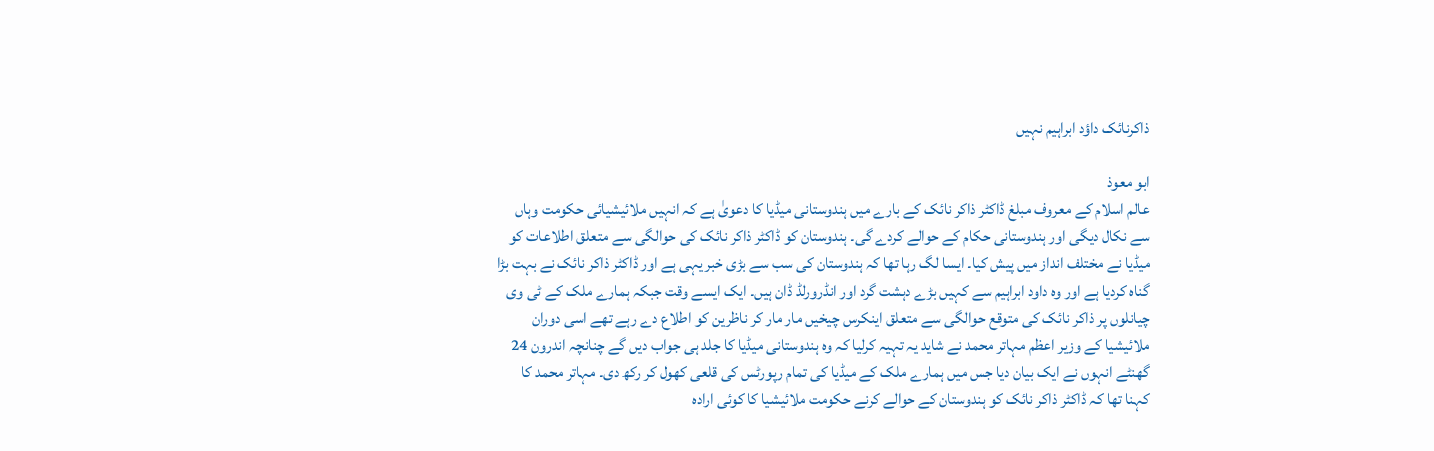ذاکرنائک داؤد ابراہیم نہیں

ابو معوذ
عالم اسلام کے معروف مبلغ ڈاکٹر ذاکر نائک کے بارے میں ہندوستانی میڈیا کا دعویٰ ہے کہ انہیں ملائیشیائی حکومت وہاں سے نکال دیگی اور ہندوستانی حکام کے حوالے کردے گی۔ ہندوستان کو ڈاکٹر ذاکر نائک کی حوالگی سے متعلق اطلاعات کو میڈیا نے مختلف انداز میں پیش کیا۔ ایسا لگ رہا تھا کہ ہندوستان کی سب سے بڑی خبر یہی ہے اور ڈاکٹر ذاکر نائک نے بہت بڑا گناہ کردیا ہے اور وہ داود ابراہیم سے کہیں بڑے دہشت گرد اور انڈرورلڈ ڈان ہیں۔ ایک ایسے وقت جبکہ ہمارے ملک کے ٹی وی چیانلوں پر ذاکر نائک کی متوقع حوالگی سے متعلق اینکرس چیخیں مار مار کر ناظرین کو اطلاع دے رہے تھے اسی دوران ملائیشیا کے وزیر اعظم مہاتر محمد نے شاید یہ تہیہ کرلیا کہ وہ ہندوستانی میڈیا کا جلد ہی جواب دیں گے چنانچہ اندرون 24 گھنٹے انہوں نے ایک بیان دیا جس میں ہمارے ملک کے میڈیا کی تمام رپورٹس کی قلعی کھول کر رکھ دی۔ مہاتر محمد کا کہنا تھا کہ ڈاکٹر ذاکر نائک کو ہندوستان کے حوالے کرنے حکومت ملائیشیا کا کوئی ارادہ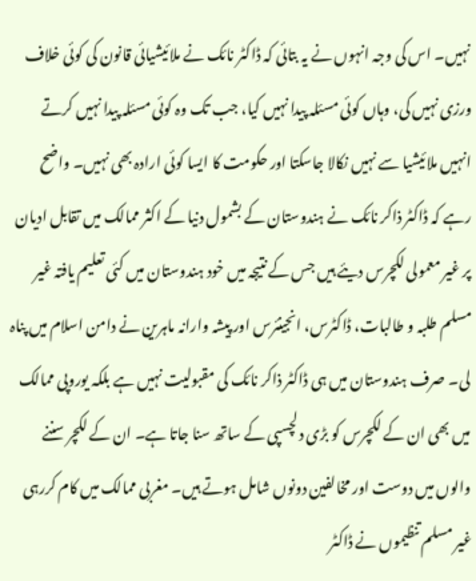نہیں۔ اس کی وجہ انہوں نے یہ بتائی کہ ڈاکٹر نائک نے ملائیشیائی قانون کی کوئی خلاف ورزی نہیں کی، وہاں کوئی مسئلہ پیدا نہیں کیا، جب تک وہ کوئی مسئلہ پیدا نہیں کرتے انہیں ملائیشیا سے نہیں نکالا جاسکتا اور حکومت کا ایسا کوئی ارادہ بھی نہیں۔ واضح رہے کہ ڈاکٹر ذاکر نائک نے ہندوستان کے بشمول دنیا کے اکثر ممالک میں تقابل ادیان پر غیر معمولی لکچرس دیئے ہیں جس کے نتیجہ میں خود ہندوستان میں کئی تعلیم یافتہ غیر مسلم طلبہ و طالبات، ڈاکٹرس، انجینئرس اور پیشہ وارانہ ماہرین نے دامن اسلام میں پناہ لی۔ صرف ہندوستان میں ہی ڈاکٹر ذاکر نائک کی مقبولیت نہیں ہے بلکہ یوروپی ممالک میں بھی ان کے لکچرس کو بڑی دلچسپی کے ساتھ سنا جاتا ہے۔ ان کے لکچر سننے والوں میں دوست اور مخالفین دونوں شامل ہوتے ہیں۔ مغربی ممالک میں کام کررہی غیر مسلم تنظیموں نے ڈاکٹر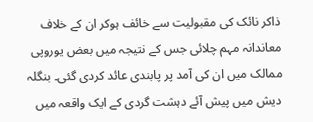ذاکر نائک کی مقبولیت سے خائف ہوکر ان کے خلاف معاندانہ مہم چلائی جس کے نتیجہ میں بعض یوروپی ممالک میں ان کی آمد پر پابندی عائد کردی گئی۔ بنگلہ دیش میں پیش آئے دہشت گردی کے ایک واقعہ میں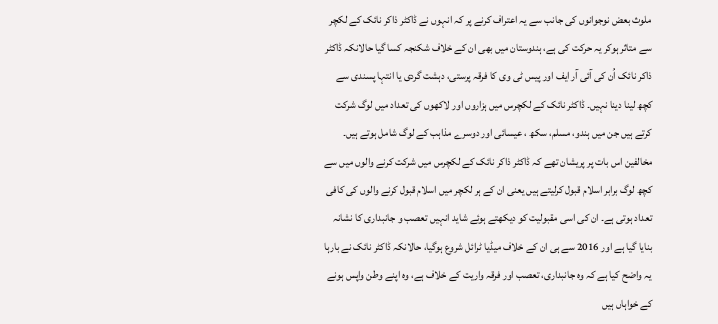ملوث بعض نوجوانوں کی جانب سے یہ اعتراف کرنے پر کہ انہوں نے ڈاکٹر ذاکر نائک کے لکچر سے متاثر ہوکر یہ حرکت کی ہے، ہندوستان میں بھی ان کے خلاف شکنجہ کسا گیا حالانکہ ڈاکٹر ذاکر نائک اُن کی آئی آر ایف اور پیس ٹی وی کا فرقہ پرستی، دہشت گردی یا انتہا پسندی سے کچھ لینا دینا نہیں۔ ڈاکٹر نائک کے لکچرس میں ہزاروں اور لاکھوں کی تعداد میں لوگ شرکت کرتے ہیں جن میں ہندو، مسلم، سکھ ، عیسائی اور دوسرے مذاہب کے لوگ شامل ہوتے ہیں۔ مخالفین اس بات پر پریشان تھے کہ ڈاکٹر ذاکر نائک کے لکچرس میں شرکت کرنے والوں میں سے کچھ لوگ برابر اسلام قبول کرلیتے ہیں یعنی ان کے ہر لکچر میں اسلام قبول کرنے والوں کی کافی تعداد ہوتی ہے۔ ان کی اسی مقبولیت کو دیکھتے ہوئے شاید انہیں تعصب و جانبداری کا نشانہ بنایا گیا ہے اور 2016 سے ہی ان کے خلاف میڈیا ٹرائل شروع ہوگیا، حالانکہ ڈاکٹر نائک نے بارہا یہ واضح کیا ہے کہ وہ جانبداری، تعصب اور فرقہ واریت کے خلاف ہے، وہ اپنے وطن واپس ہونے کے خواہاں ہیں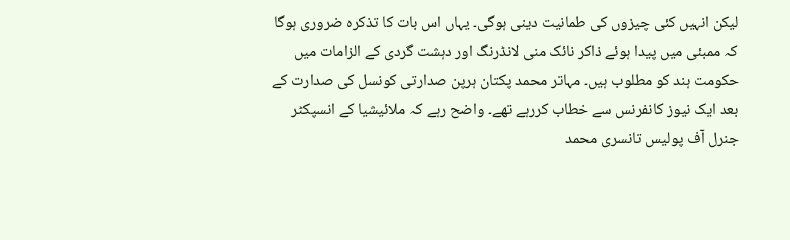لیکن انہیں کئی چیزوں کی طمانیت دینی ہوگی۔ یہاں اس بات کا تذکرہ ضروری ہوگا کہ ممبئی میں پیدا ہوئے ذاکر نائک منی لانڈرنگ اور دہشت گردی کے الزامات میں حکومت ہند کو مطلوب ہیں۔ مہاتر محمد پکتان ہرپن صدارتی کونسل کی صدارت کے بعد ایک نیوز کانفرنس سے خطاب کررہے تھے۔ واضح رہے کہ ملائیشیا کے انسپکٹر جنرل آف پولیس تانسری محمد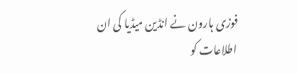فوزی ہارون نے انڈین میڈیا کی ان اطلاعات کو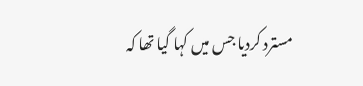مسترد کردیا جس میں کہا گیا تھا کہ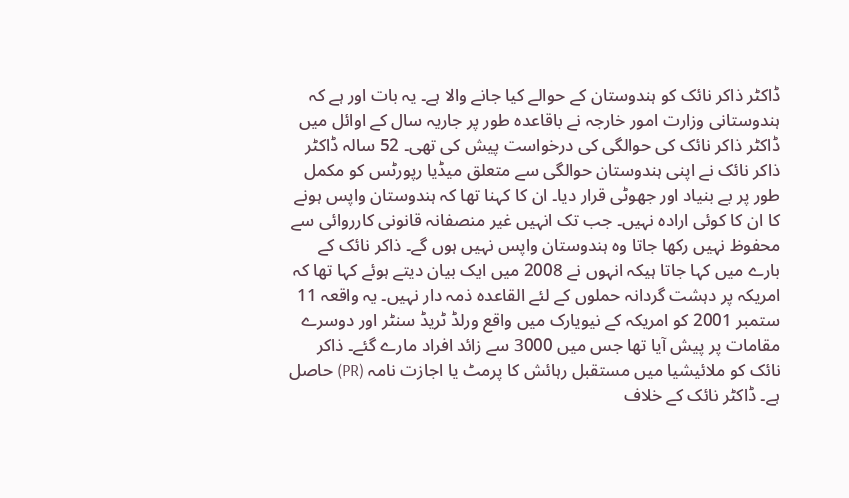ڈاکٹر ذاکر نائک کو ہندوستان کے حوالے کیا جانے والا ہے۔ یہ بات اور ہے کہ ہندوستانی وزارت امور خارجہ نے باقاعدہ طور پر جاریہ سال کے اوائل میں ڈاکٹر ذاکر نائک کی حوالگی کی درخواست پیش کی تھی۔ 52 سالہ ڈاکٹر ذاکر نائک نے اپنی ہندوستان حوالگی سے متعلق میڈیا رپورٹس کو مکمل طور پر بے بنیاد اور جھوٹی قرار دیا۔ ان کا کہنا تھا کہ ہندوستان واپس ہونے کا ان کا کوئی ارادہ نہیں۔ جب تک انہیں غیر منصفانہ قانونی کارروائی سے محفوظ نہیں رکھا جاتا وہ ہندوستان واپس نہیں ہوں گے۔ ذاکر نائک کے بارے میں کہا جاتا ہیکہ انہوں نے 2008 میں ایک بیان دیتے ہوئے کہا تھا کہ امریکہ پر دہشت گردانہ حملوں کے لئے القاعدہ ذمہ دار نہیں۔ یہ واقعہ 11 ستمبر 2001 کو امریکہ کے نیویارک میں واقع ورلڈ ٹریڈ سنٹر اور دوسرے مقامات پر پیش آیا تھا جس میں 3000 سے زائد افراد مارے گئے۔ ذاکر نائک کو ملائیشیا میں مستقبل رہائش کا پرمٹ یا اجازت نامہ (PR) حاصل ہے۔ ڈاکٹر نائک کے خلاف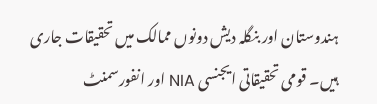ہندوستان اور بنگلہ دیش دونوں ممالک میں تحقیقات جاری ہیں۔ قومی تحقیقاتی ایجنسی NIA اور انفورسمنٹ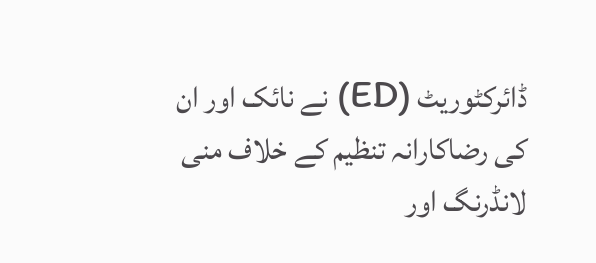ڈائرکٹوریٹ (ED) نے نائک اور ان کی رضاکارانہ تنظیم کے خلاف منی لانڈرنگ اور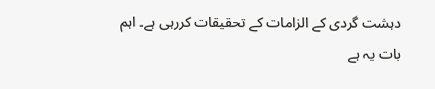دہشت گردی کے الزامات کے تحقیقات کررہی ہے۔ اہم بات یہ ہے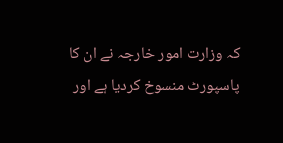کہ وزارت امور خارجہ نے ان کا پاسپورٹ منسوخ کردیا ہے اور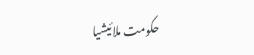حکومت ملائیشیا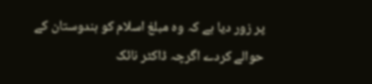پر زور دیا ہے کہ وہ مبلغ اسلام کو ہندوستان کے حوالے کردے اگرچہ ڈاکٹر نائک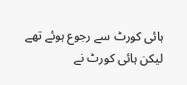ہائی کورٹ سے رجوع ہوئے تھے لیکن ہائی کورٹ نے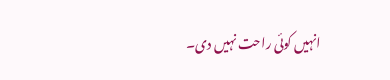انہیں کوئی راحت نہیں دی۔